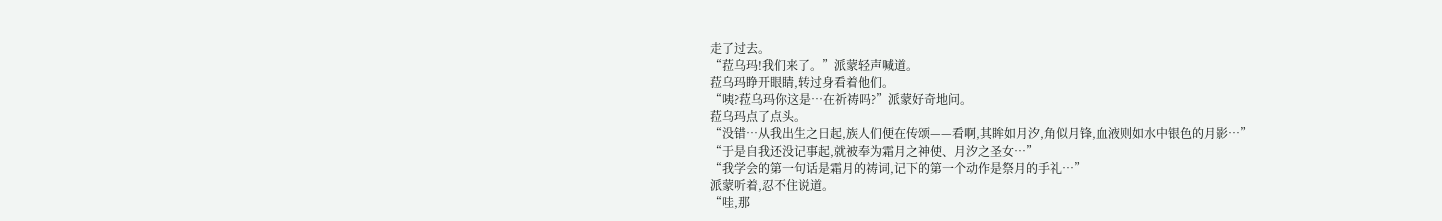走了过去。
“菈乌玛!我们来了。”派蒙轻声喊道。
菈乌玛睁开眼睛,转过身看着他们。
“咦?菈乌玛你这是…在祈祷吗?”派蒙好奇地问。
菈乌玛点了点头。
“没错…从我出生之日起,族人们便在传颂——看啊,其眸如月汐,角似月锋,血液则如水中银色的月影…”
“于是自我还没记事起,就被奉为霜月之神使、月汐之圣女…”
“我学会的第一句话是霜月的祷词,记下的第一个动作是祭月的手礼…”
派蒙听着,忍不住说道。
“哇,那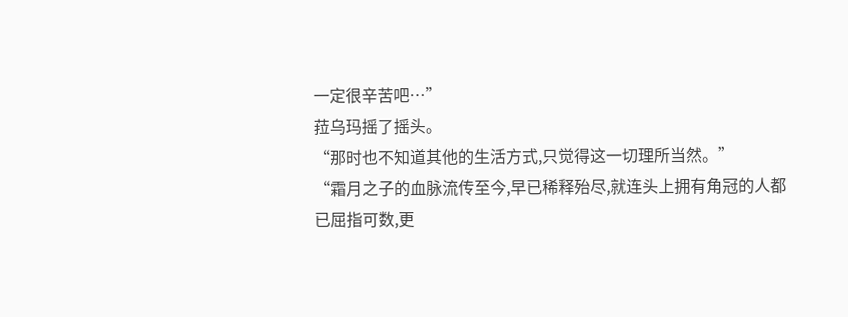一定很辛苦吧…”
菈乌玛摇了摇头。
“那时也不知道其他的生活方式,只觉得这一切理所当然。”
“霜月之子的血脉流传至今,早已稀释殆尽,就连头上拥有角冠的人都已屈指可数,更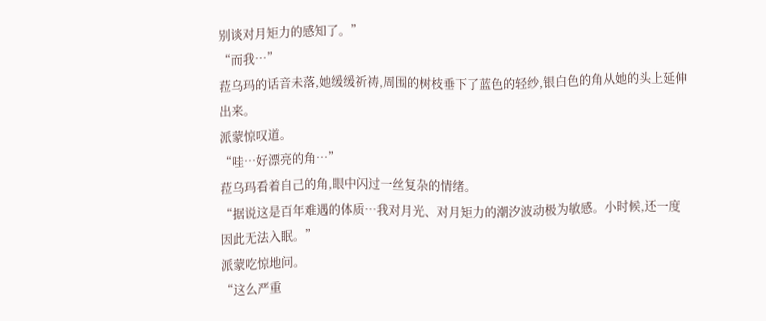别谈对月矩力的感知了。”
“而我…”
菈乌玛的话音未落,她缓缓祈祷,周围的树枝垂下了蓝色的轻纱,银白色的角从她的头上延伸出来。
派蒙惊叹道。
“哇…好漂亮的角…”
菈乌玛看着自己的角,眼中闪过一丝复杂的情绪。
“据说这是百年难遇的体质…我对月光、对月矩力的潮汐波动极为敏感。小时候,还一度因此无法入眠。”
派蒙吃惊地问。
“这么严重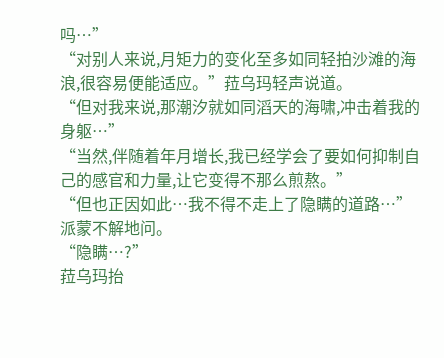吗…”
“对别人来说,月矩力的变化至多如同轻拍沙滩的海浪,很容易便能适应。”菈乌玛轻声说道。
“但对我来说,那潮汐就如同滔天的海啸,冲击着我的身躯…”
“当然,伴随着年月增长,我已经学会了要如何抑制自己的感官和力量,让它变得不那么煎熬。”
“但也正因如此…我不得不走上了隐瞒的道路…”
派蒙不解地问。
“隐瞒…?”
菈乌玛抬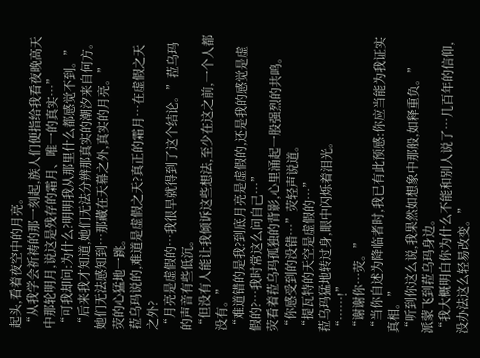起头,看着夜空中的月亮。
“从我学会祈祷的那一刻起,族人们便指给我看夜晚高天中那轮明月,说这是残存的霜月、唯一的真实…”
“可我却问:为什么?明明我从那里什么都感觉不到。”
“后来我才知道,她们无法分辨那真实的潮汐来自何方。她们无法感知到…那藏在天幕之外,真实的月亮。”
荧的心猛地一跳。
菈乌玛说的,难道是虚假之天?真正的霜月…在虚假之天之外?
“月亮是虚假的…我很早就得到了这个结论。”菈乌玛的声音有些低沉。
“但没有人能让我倾诉这些想法,至少在这之前,一个人都没有。”
“难道错的是我?到底月亮是虚假的,还是我的感觉是虚假的?…我时常这么问自己…”
荧看着菈乌玛孤独的背影,心里涌起一股强烈的共鸣。
“你感受到的没错…”荧轻声说道。
“提瓦特的天空是虚假的…”
菈乌玛猛地转过身,眼中闪烁着泪光。
“……!”
“谢谢你…荧。”
“当你自述为降临者时,我已有此预感:你应当能为我证实真相。”
“听到你这么说,我果然如想象中那般,如释重负。”
派蒙飞到菈乌玛身边。
“我大概明白你为什么不能和别人说了…几百年的信仰,没办法这么轻易改变。”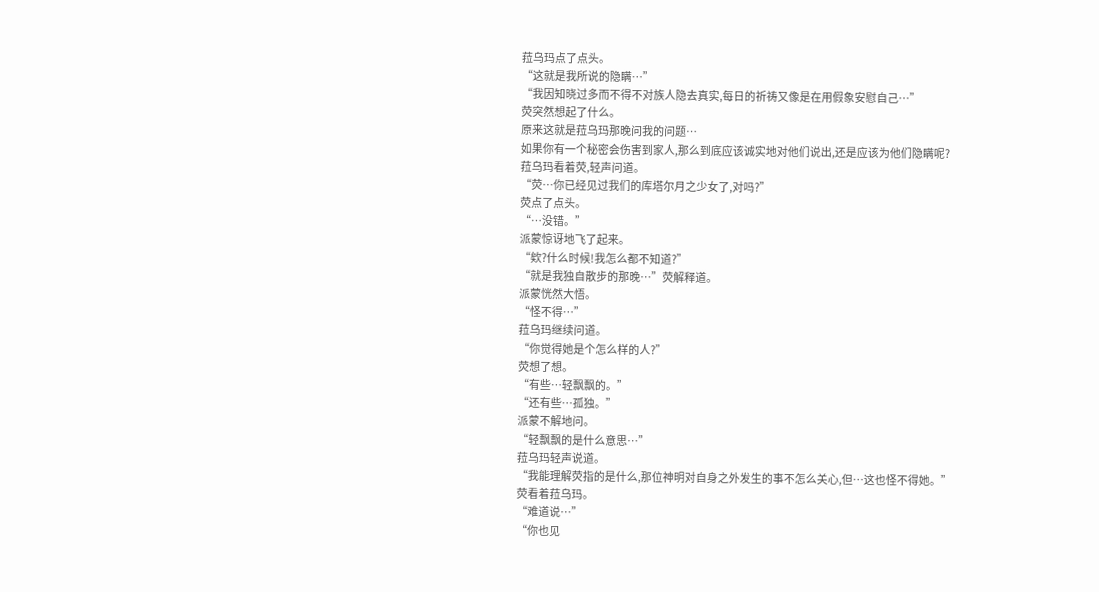菈乌玛点了点头。
“这就是我所说的隐瞒…”
“我因知晓过多而不得不对族人隐去真实,每日的祈祷又像是在用假象安慰自己…”
荧突然想起了什么。
原来这就是菈乌玛那晚问我的问题…
如果你有一个秘密会伤害到家人,那么到底应该诚实地对他们说出,还是应该为他们隐瞒呢?
菈乌玛看着荧,轻声问道。
“荧…你已经见过我们的库塔尔月之少女了,对吗?”
荧点了点头。
“…没错。”
派蒙惊讶地飞了起来。
“欸?什么时候!我怎么都不知道?”
“就是我独自散步的那晚…”荧解释道。
派蒙恍然大悟。
“怪不得…”
菈乌玛继续问道。
“你觉得她是个怎么样的人?”
荧想了想。
“有些…轻飘飘的。”
“还有些…孤独。”
派蒙不解地问。
“轻飘飘的是什么意思…”
菈乌玛轻声说道。
“我能理解荧指的是什么,那位神明对自身之外发生的事不怎么关心,但…这也怪不得她。”
荧看着菈乌玛。
“难道说…”
“你也见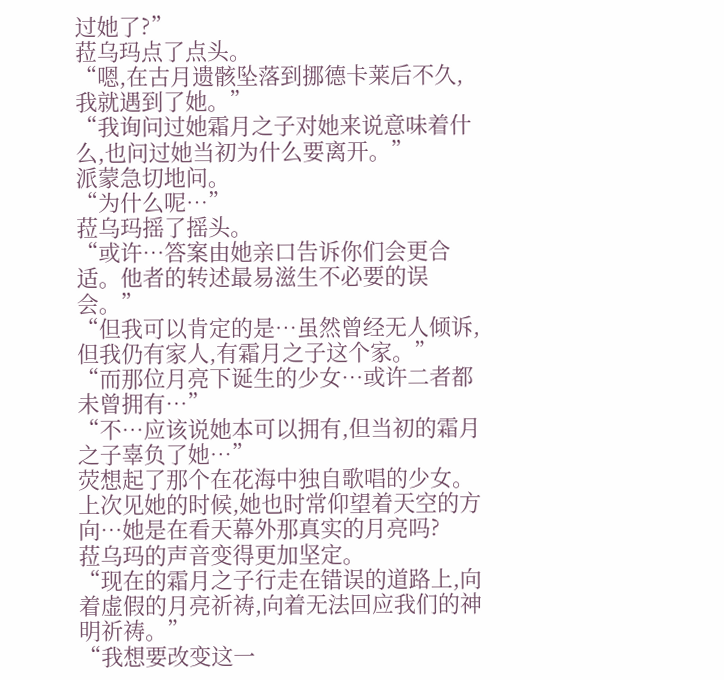过她了?”
菈乌玛点了点头。
“嗯,在古月遗骸坠落到挪德卡莱后不久,我就遇到了她。”
“我询问过她霜月之子对她来说意味着什么,也问过她当初为什么要离开。”
派蒙急切地问。
“为什么呢…”
菈乌玛摇了摇头。
“或许…答案由她亲口告诉你们会更合适。他者的转述最易滋生不必要的误会。”
“但我可以肯定的是…虽然曾经无人倾诉,但我仍有家人,有霜月之子这个家。”
“而那位月亮下诞生的少女…或许二者都未曾拥有…”
“不…应该说她本可以拥有,但当初的霜月之子辜负了她…”
荧想起了那个在花海中独自歌唱的少女。
上次见她的时候,她也时常仰望着天空的方向…她是在看天幕外那真实的月亮吗?
菈乌玛的声音变得更加坚定。
“现在的霜月之子行走在错误的道路上,向着虚假的月亮祈祷,向着无法回应我们的神明祈祷。”
“我想要改变这一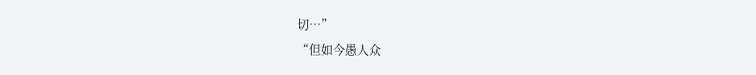切…”
“但如今愚人众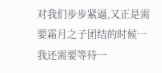对我们步步紧逼,又正是需要霜月之子团结的时候…我还需要等待一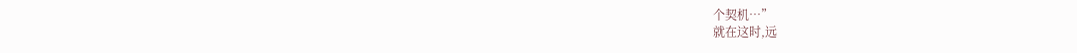个契机…”
就在这时,远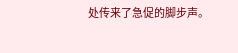处传来了急促的脚步声。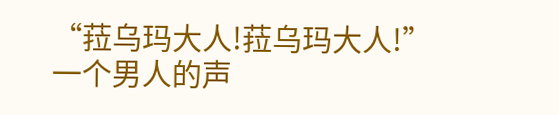“菈乌玛大人!菈乌玛大人!”
一个男人的声